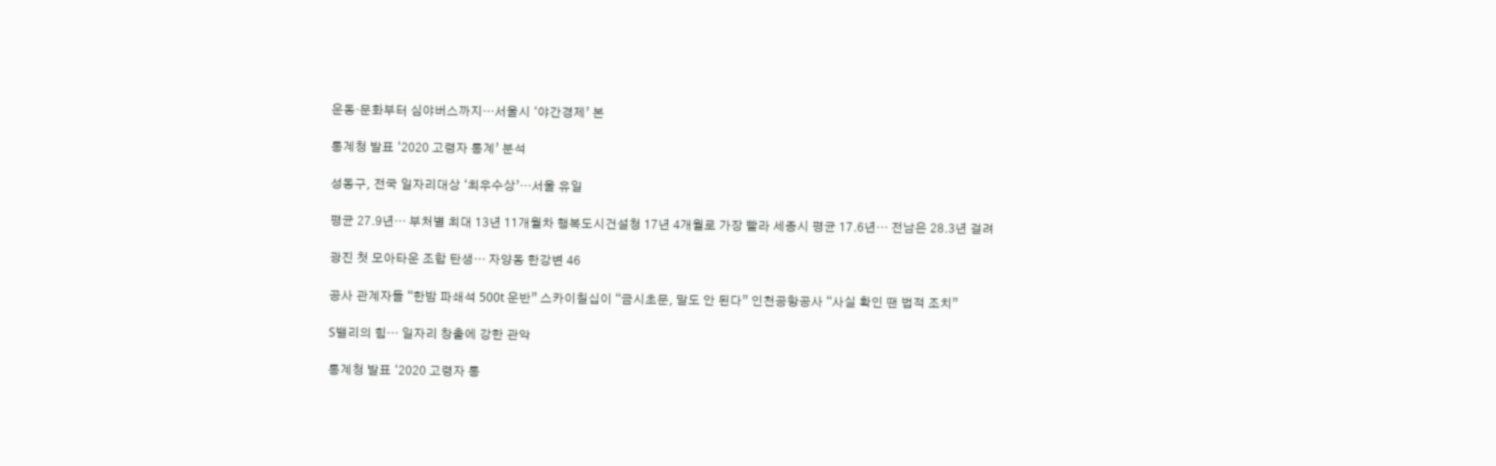운동·문화부터 심야버스까지…서울시 ‘야간경제’ 본

통계청 발표 ‘2020 고령자 통계’ 분석

성동구, 전국 일자리대상 ‘최우수상’…서울 유일

평균 27.9년… 부처별 최대 13년 11개월차 행복도시건설청 17년 4개월로 가장 빨라 세종시 평균 17.6년… 전남은 28.3년 걸려

광진 첫 모아타운 조합 탄생… 자양동 한강변 46

공사 관계자들 “한밤 파쇄석 500t 운반” 스카이칠십이 “금시초문, 말도 안 된다” 인천공항공사 “사실 확인 땐 법적 조치”

S밸리의 힘… 일자리 창출에 강한 관악

통계청 발표 ‘2020 고령자 통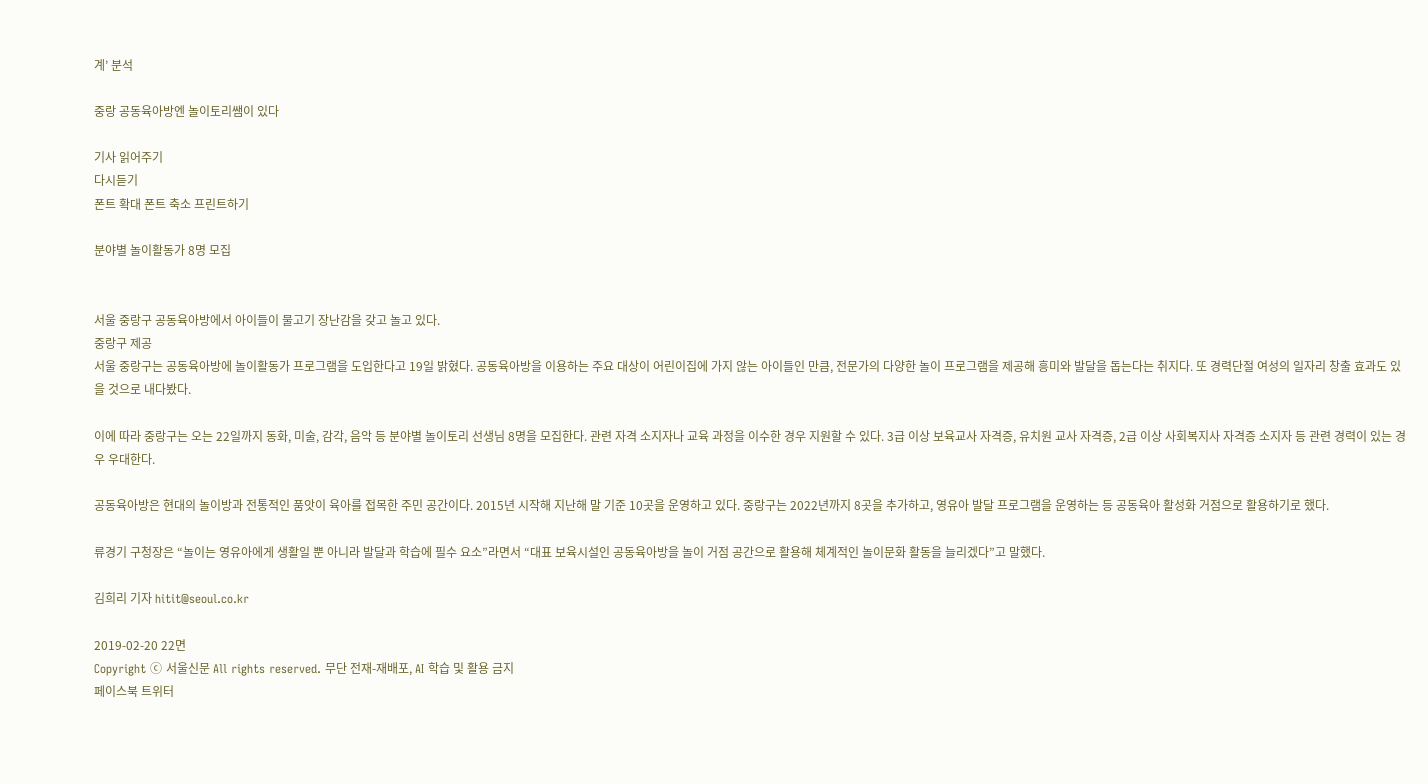계’ 분석

중랑 공동육아방엔 놀이토리쌤이 있다

기사 읽어주기
다시듣기
폰트 확대 폰트 축소 프린트하기

분야별 놀이활동가 8명 모집


서울 중랑구 공동육아방에서 아이들이 물고기 장난감을 갖고 놀고 있다.
중랑구 제공
서울 중랑구는 공동육아방에 놀이활동가 프로그램을 도입한다고 19일 밝혔다. 공동육아방을 이용하는 주요 대상이 어린이집에 가지 않는 아이들인 만큼, 전문가의 다양한 놀이 프로그램을 제공해 흥미와 발달을 돕는다는 취지다. 또 경력단절 여성의 일자리 창출 효과도 있을 것으로 내다봤다.

이에 따라 중랑구는 오는 22일까지 동화, 미술, 감각, 음악 등 분야별 놀이토리 선생님 8명을 모집한다. 관련 자격 소지자나 교육 과정을 이수한 경우 지원할 수 있다. 3급 이상 보육교사 자격증, 유치원 교사 자격증, 2급 이상 사회복지사 자격증 소지자 등 관련 경력이 있는 경우 우대한다.

공동육아방은 현대의 놀이방과 전통적인 품앗이 육아를 접목한 주민 공간이다. 2015년 시작해 지난해 말 기준 10곳을 운영하고 있다. 중랑구는 2022년까지 8곳을 추가하고, 영유아 발달 프로그램을 운영하는 등 공동육아 활성화 거점으로 활용하기로 했다.

류경기 구청장은 “놀이는 영유아에게 생활일 뿐 아니라 발달과 학습에 필수 요소”라면서 “대표 보육시설인 공동육아방을 놀이 거점 공간으로 활용해 체계적인 놀이문화 활동을 늘리겠다”고 말했다.

김희리 기자 hitit@seoul.co.kr

2019-02-20 22면
Copyright ⓒ 서울신문 All rights reserved. 무단 전재-재배포, AI 학습 및 활용 금지
페이스북 트위터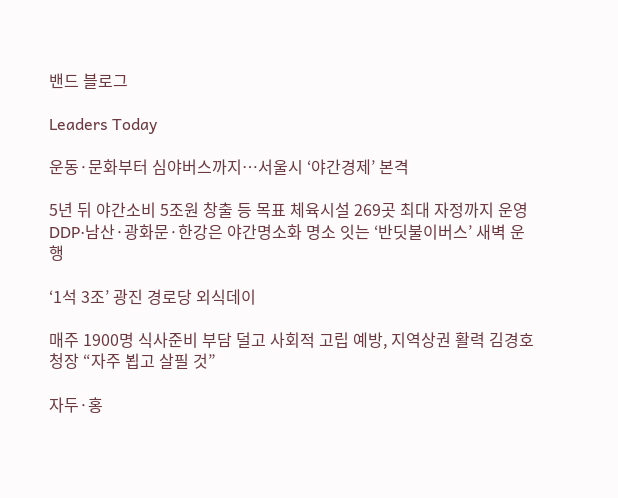밴드 블로그

Leaders Today

운동·문화부터 심야버스까지…서울시 ‘야간경제’ 본격

5년 뒤 야간소비 5조원 창출 등 목표 체육시설 269곳 최대 자정까지 운영 DDP·남산·광화문·한강은 야간명소화 명소 잇는 ‘반딧불이버스’ 새벽 운행

‘1석 3조’ 광진 경로당 외식데이

매주 1900명 식사준비 부담 덜고 사회적 고립 예방, 지역상권 활력 김경호 청장 “자주 뵙고 살필 것”

자두·홍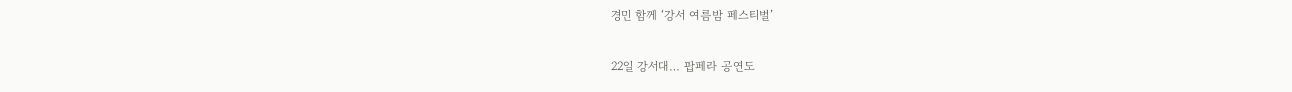경민 함께 ‘강서 여름밤 페스티벌’

22일 강서대… 팝페라 공연도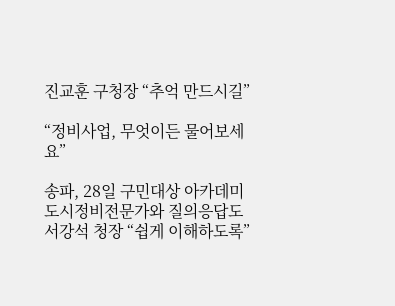진교훈 구청장 “추억 만드시길”

“정비사업, 무엇이든 물어보세요”

송파, 28일 구민대상 아카데미 도시정비전문가와 질의응답도 서강석 청장 “쉽게 이해하도록”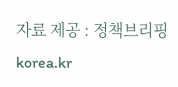자료 제공 : 정책브리핑 korea.kr